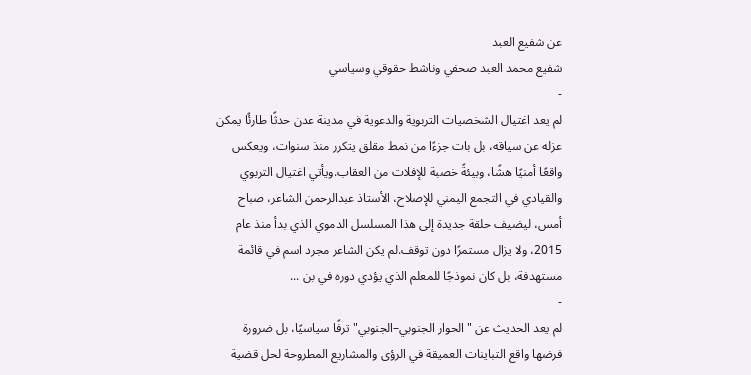عن شفيع العبد
شفيع محمد العبد صحفي وناشط حقوقي وسياسي
-
لم يعد اغتيال الشخصيات التربوية والدعوية في مدينة عدن حدثًا طارئًا يمكن عزله عن سياقه، بل بات جزءًا من نمط مقلق يتكرر منذ سنوات، ويعكس واقعًا أمنيًا هشًا، وبيئةً خصبة للإفلات من العقاب.ويأتي اغتيال التربوي والقيادي في التجمع اليمني للإصلاح، الأستاذ عبدالرحمن الشاعر، صباح أمس، ليضيف حلقة جديدة إلى هذا المسلسل الدموي الذي بدأ منذ عام 2015، ولا يزال مستمرًا دون توقف.لم يكن الشاعر مجرد اسم في قائمة مستهدفة، بل كان نموذجًا للمعلم الذي يؤدي دوره في بن ...
-
لم يعد الحديث عن "الحوار الجنوبي–الجنوبي" ترفًا سياسيًا، بل ضرورة فرضها واقع التباينات العميقة في الرؤى والمشاريع المطروحة لحل قضية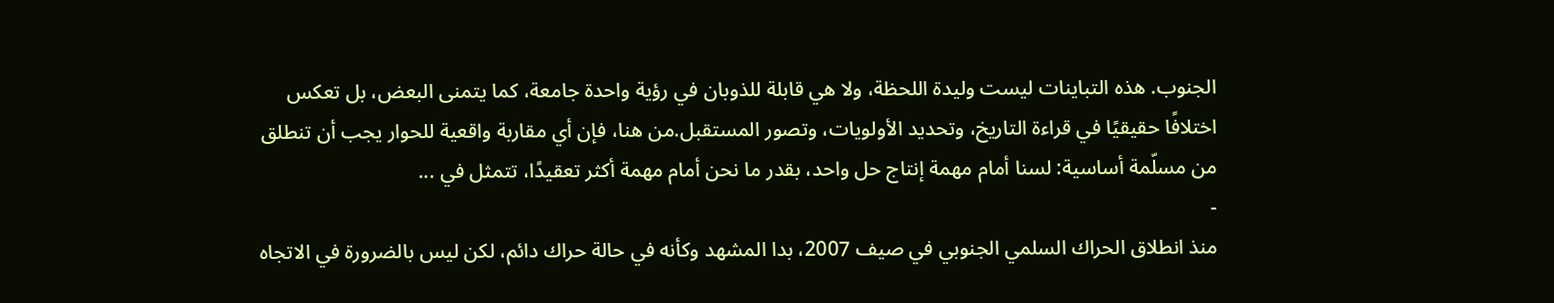الجنوب. هذه التباينات ليست وليدة اللحظة، ولا هي قابلة للذوبان في رؤية واحدة جامعة، كما يتمنى البعض، بل تعكس اختلافًا حقيقيًا في قراءة التاريخ، وتحديد الأولويات، وتصور المستقبل.من هنا، فإن أي مقاربة واقعية للحوار يجب أن تنطلق من مسلّمة أساسية: لسنا أمام مهمة إنتاج حل واحد، بقدر ما نحن أمام مهمة أكثر تعقيدًا، تتمثل في ...
-
منذ انطلاق الحراك السلمي الجنوبي في صيف 2007، بدا المشهد وكأنه في حالة حراك دائم، لكن ليس بالضرورة في الاتجاه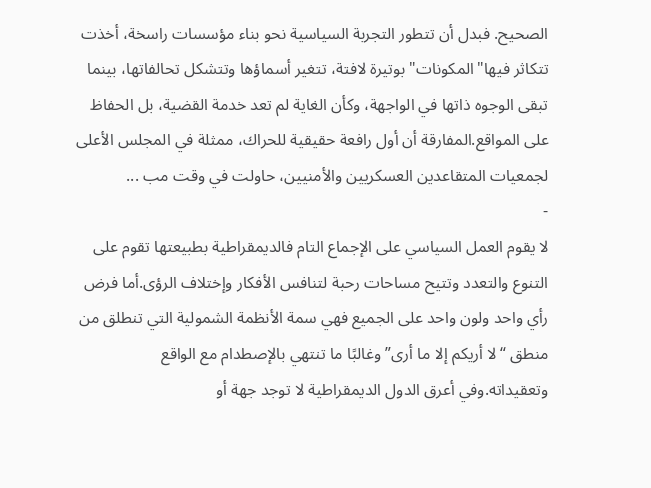الصحيح. فبدل أن تتطور التجربة السياسية نحو بناء مؤسسات راسخة، أخذت تتكاثر فيها"المكونات" بوتيرة لافتة، تتغير أسماؤها وتتشكل تحالفاتها، بينما تبقى الوجوه ذاتها في الواجهة، وكأن الغاية لم تعد خدمة القضية، بل الحفاظ على المواقع.المفارقة أن أول رافعة حقيقية للحراك، ممثلة في المجلس الأعلى لجمعيات المتقاعدين العسكريين والأمنيين، حاولت في وقت مب ...
-
لا يقوم العمل السياسي على الإجماع التام فالديمقراطية بطبيعتها تقوم على التنوع والتعدد وتتيح مساحات رحبة لتنافس الأفكار وإختلاف الرؤى.أما فرض رأي واحد ولون واحد على الجميع فهي سمة الأنظمة الشمولية التي تنطلق من منطق “لا أريكم إلا ما أرى” وغالبًا ما تنتهي بالإصطدام مع الواقع وتعقيداته.وفي أعرق الدول الديمقراطية لا توجد جهة أو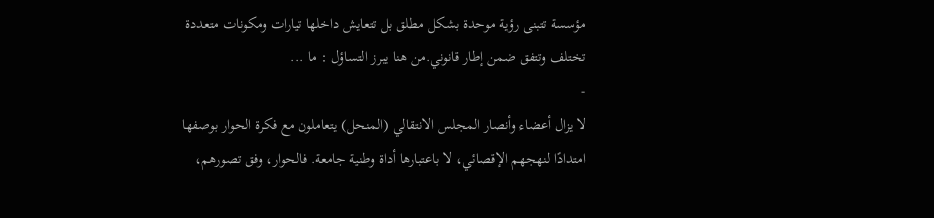مؤسسة تتبنى رؤية موحدة بشكل مطلق بل تتعايش داخلها تيارات ومكونات متعددة تختلف وتتفق ضمن إطار قانوني.من هنا يبرز التساؤل : ما ...
-
لا يزال أعضاء وأنصار المجلس الانتقالي (المنحل) يتعاملون مع فكرة الحوار بوصفها امتدادًا لنهجهم الإقصائي، لا باعتبارها أداة وطنية جامعة. فالحوار، وفق تصورهم،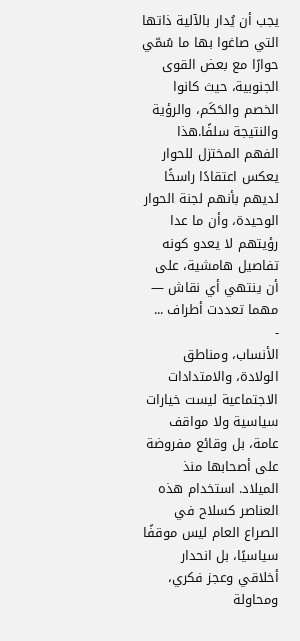يجب أن يُدار بالآلية ذاتها التي صاغوا بها ما سُمّي حوارًا مع بعض القوى الجنوبية، حيث كانوا الخصم والحَكَم، والرؤية والنتيجة سلفًا.هذا الفهم المختزل للحوار يعكس اعتقادًا راسخًا لديهم بأنهم لجنة الحوار الوحيدة، وأن ما عدا رؤيتهم لا يعدو كونه تفاصيل هامشية، على أن ينتهي أي نقاش — مهما تعددت أطراف ...
-
الأنساب، ومناطق الولادة، والامتدادات الاجتماعية ليست خيارات سياسية ولا مواقف عامة، بل وقائع مفروضة على أصحابها منذ الميلاد. استخدام هذه العناصر كسلاح في الصراع العام ليس موقفًا سياسيًا، بل انحدار أخلاقي وعجز فكري، ومحاولة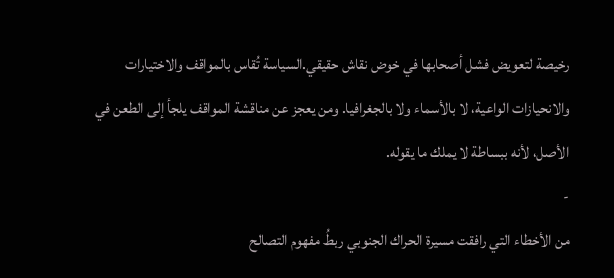رخيصة لتعويض فشل أصحابها في خوض نقاش حقيقي.السياسة تُقاس بالمواقف والاختيارات والانحيازات الواعية، لا بالأسماء ولا بالجغرافيا. ومن يعجز عن مناقشة المواقف يلجأ إلى الطعن في الأصل، لأنه ببساطة لا يملك ما يقوله.
-
من الأخطاء التي رافقت مسيرة الحراك الجنوبي ربطُ مفهوم التصالح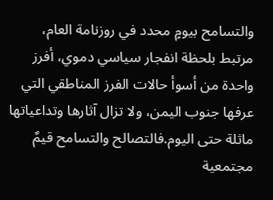والتسامح بيومٍ محدد في روزنامة العام، مرتبط بلحظة انفجار سياسي دموي، أفرز واحدة من أسوأ حالات الفرز المناطقي التي عرفها جنوب اليمن، ولا تزال آثارها وتداعياتها ماثلة حتى اليوم.فالتصالح والتسامح قيمٌ مجتمعية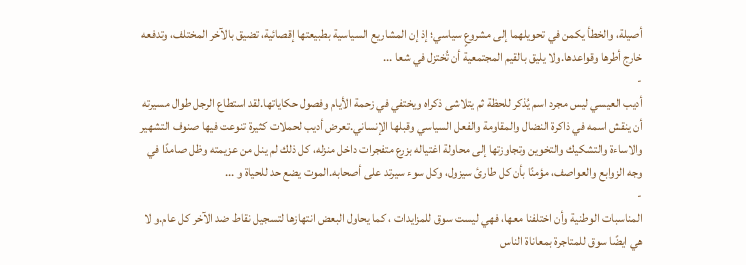أصيلة، والخطأ يكمن في تحويلهما إلى مشروعٍ سياسي؛ إذ إن المشاريع السياسية بطبيعتها إقصائية، تضيق بالآخر المختلف، وتدفعه خارج أطرها وقواعدها.ولا يليق بالقيم المجتمعية أن تُختزل في شعا ...
-
أديب العيسي ليس مجرد اسم يُذكر للحظة ثم يتلاشى ذكراه ويختفي في زحمة الأيام وفصول حكاياتها.لقد استطاع الرجل طوال مسيرته أن ينقش اسمه في ذاكرة النضال والمقاومة والفعل السياسي وقبلها الإنساني.تعرض أديب لحملات كثيرة تنوعت فيها صنوف التشهير والاساءة والتشكيك والتخوين وتجاوزتها إلى محاولة اغتياله بزرع متفجرات داخل منزله، كل ذلك لم ينل من عزيمته وظل صامدًا في وجه الزوابع والعواصف، مؤمنًا بأن كل طارئ سيزول، وكل سوء سيرتد على أصحابه.الموت يضع حد للحياة و ...
-
المناسبات الوطنية وأن اختلفنا معها، فهي ليست سوق للمزايدات ، كما يحاول البعض انتهازها لتسجيل نقاط ضد الآخر كل عام.و لا هي ايضًا سوق للمتاجرة بمعاناة الناس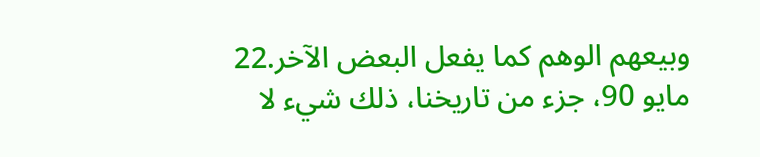وبيعهم الوهم كما يفعل البعض الآخر.22 مايو 90، جزء من تاريخنا، ذلك شيء لا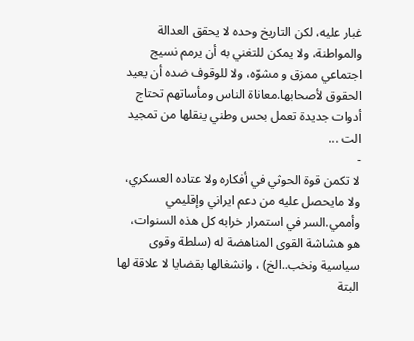غبار عليه، لكن التاريخ وحده لا يحقق العدالة والمواطنة، ولا يمكن للتغني به أن يرمم نسيج اجتماعي ممزق و مشوّه، ولا للوقوف ضده أن يعيد الحقوق لأصحابها.معاناة الناس ومأساتهم تحتاج أدوات جديدة تعمل بحس وطني ينقلها من تمجيد الت ...
-
لا تكمن قوة الحوثي في أفكاره ولا عتاده العسكري، ولا مايحصل عليه من دعم ايراني وإقليمي وأممي.السر في استمرار خرابه كل هذه السنوات، هو هشاشة القوى المناهضة له (سلطة وقوى سياسية ونخب..الخ) ، وانشغالها بقضايا لا علاقة لها البتة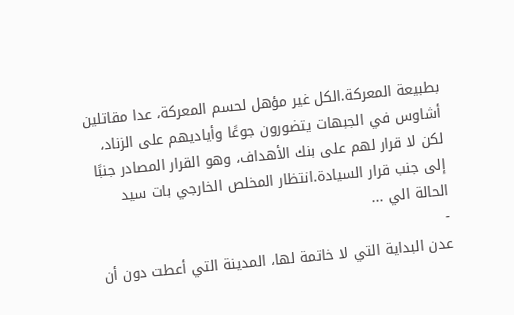بطبيعة المعركة.الكل غير مؤهل لحسم المعركة، عدا مقاتلين أشاوس في الجبهات يتضورون جوعًا وأياديهم على الزناد، لكن لا قرار لهم على بنك الأهداف، وهو القرار المصادر جنبًا إلى جنب قرار السيادة.انتظار المخلص الخارجي بات سيد الحالة الي ...
-
عدن البداية التي لا خاتمة لها، المدينة التي أعطت دون أن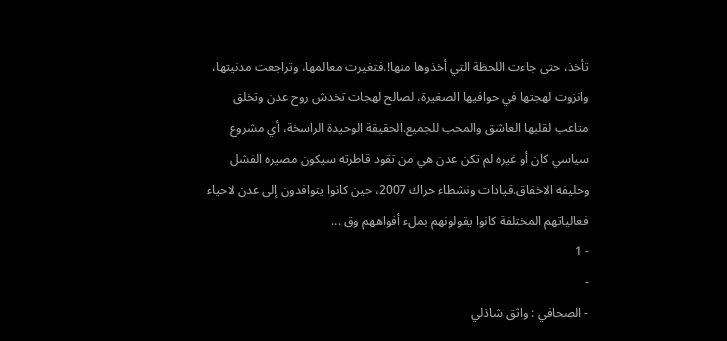تأخذ، حتى جاءت اللحظة التي أخذوها منها!.فتغيرت معالمها، وتراجعت مدنيتها، وانزوت لهجتها في حوافيها الصغيرة، لصالح لهجات تخدش روح عدن وتخلق متاعب لقلبها العاشق والمحب للجميع.الحقيقة الوحيدة الراسخة، أي مشروع سياسي كان أو غيره لم تكن عدن هي من تقود قاطرته سيكون مصيره الفشل وحليفه الاخفاق.قيادات ونشطاء حراك 2007، حين كانوا يتوافدون إلى عدن لاحياء فعالياتهم المختلفة كانوا يقولونهم بملء أفواههم وق ...
- 1
-
- الصحافي : واثق شاذلي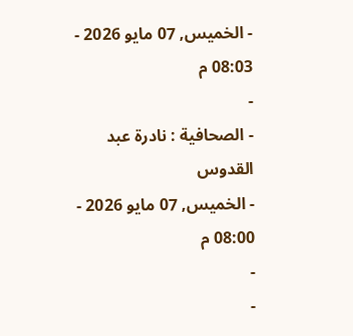- الخميس, 07 مايو 2026 - 08:03 م
-
- الصحافية : نادرة عبد القدوس
- الخميس, 07 مايو 2026 - 08:00 م
-
-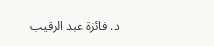د. فائزة عبد الرقيب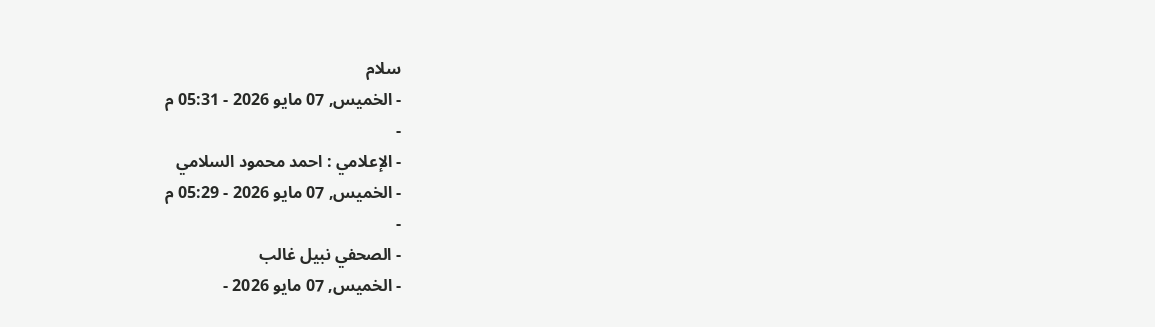سلام
- الخميس, 07 مايو 2026 - 05:31 م
-
- الإعلامي : احمد محمود السلامي
- الخميس, 07 مايو 2026 - 05:29 م
-
- الصحفي نبيل غالب
- الخميس, 07 مايو 2026 -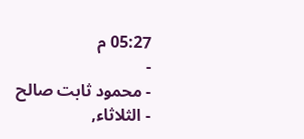05:27 م
-
- محمود ثابت صالح
- الثلاثاء,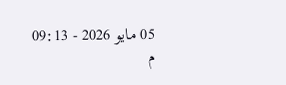05 مايو 2026 - 09:13 م